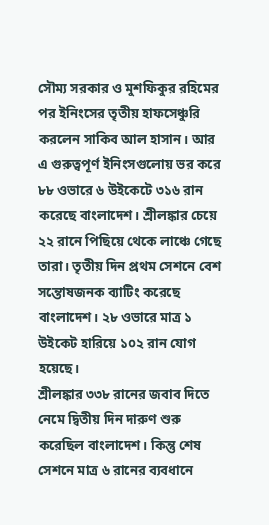সৌম্য সরকার ও মুশফিকুর রহিমের পর ইনিংসের তৃতীয় হাফসেঞ্চুরি করলেন সাকিব আল হাসান। আর এ গুরুত্বপূর্ণ ইনিংসগুলোয় ভর করে ৮৮ ওভারে ৬ উইকেটে ৩১৬ রান করেছে বাংলাদেশ। শ্রীলঙ্কার চেয়ে ২২ রানে পিছিয়ে থেকে লাঞ্চে গেছে তারা। তৃতীয় দিন প্রথম সেশনে বেশ সন্তোষজনক ব্যাটিং করেছে বাংলাদেশ। ২৮ ওভারে মাত্র ১ উইকেট হারিয়ে ১০২ রান যোগ হয়েছে।
শ্রীলঙ্কার ৩৩৮ রানের জবাব দিতে নেমে দ্বিতীয় দিন দারুণ শুরু করেছিল বাংলাদেশ। কিন্তু শেষ সেশনে মাত্র ৬ রানের ব্যবধানে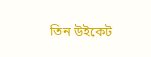তিন উইকেট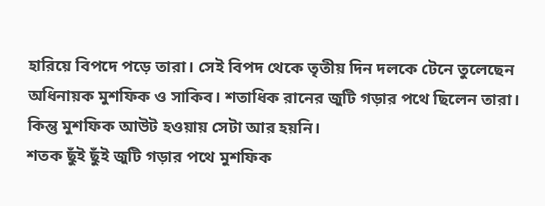হারিয়ে বিপদে পড়ে তারা। সেই বিপদ থেকে তৃতীয় দিন দলকে টেনে তুলেছেন অধিনায়ক মুশফিক ও সাকিব। শতাধিক রানের জুটি গড়ার পথে ছিলেন তারা। কিন্তু মুশফিক আউট হওয়ায় সেটা আর হয়নি।
শতক ছুঁই ছুঁই জুটি গড়ার পথে মুশফিক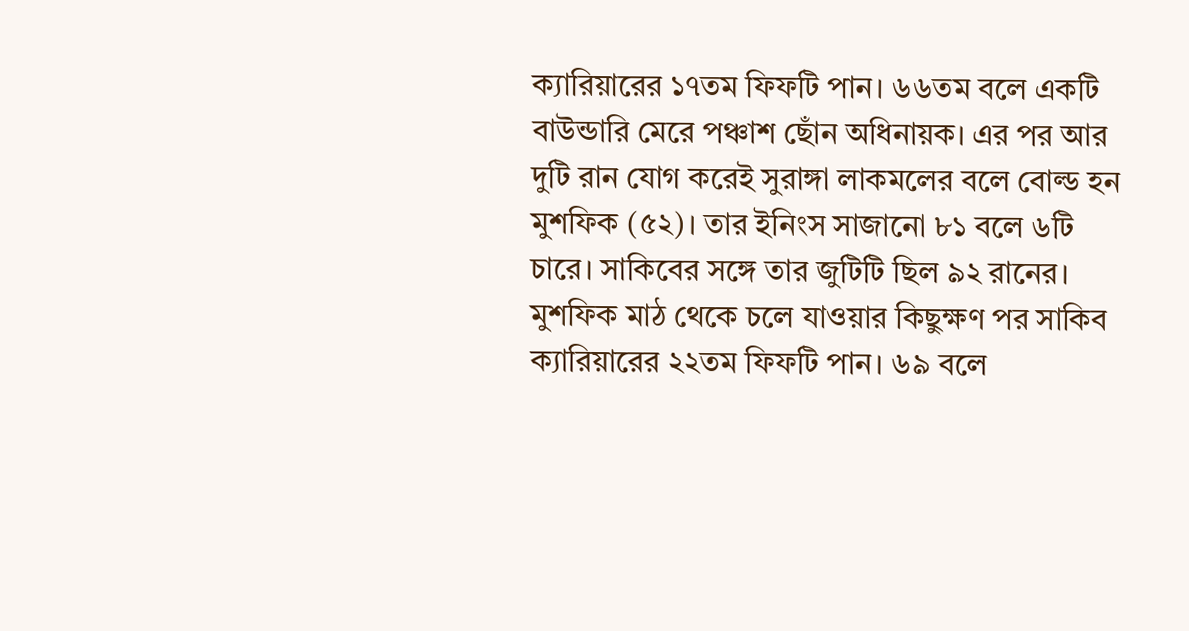ক্যারিয়ারের ১৭তম ফিফটি পান। ৬৬তম বলে একটি বাউন্ডারি মেরে পঞ্চাশ ছোঁন অধিনায়ক। এর পর আর দুটি রান যোগ করেই সুরাঙ্গা লাকমলের বলে বোল্ড হন মুশফিক (৫২)। তার ইনিংস সাজানো ৮১ বলে ৬টি চারে। সাকিবের সঙ্গে তার জুটিটি ছিল ৯২ রানের।
মুশফিক মাঠ থেকে চলে যাওয়ার কিছুক্ষণ পর সাকিব ক্যারিয়ারের ২২তম ফিফটি পান। ৬৯ বলে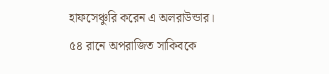হাফসেঞ্চুরি করেন এ অলরাউন্ডার। ৫৪ রানে অপরাজিত সাকিবকে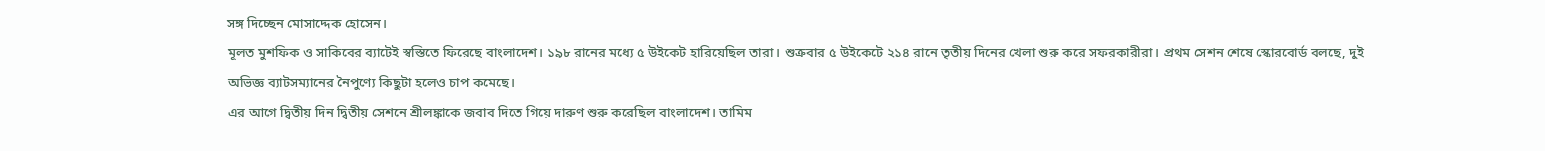সঙ্গ দিচ্ছেন মোসাদ্দেক হোসেন।
মূলত মুশফিক ও সাকিবের ব্যাটেই স্বস্তিতে ফিরেছে বাংলাদেশ। ১৯৮ রানের মধ্যে ৫ উইকেট হারিয়েছিল তারা। শুক্রবার ৫ উইকেটে ২১৪ রানে তৃতীয় দিনের খেলা শুরু করে সফরকারীরা। প্রথম সেশন শেষে স্কোরবোর্ড বলছে, দুই অভিজ্ঞ ব্যাটসম্যানের নৈপুণ্যে কিছুটা হলেও চাপ কমেছে।
এর আগে দ্বিতীয় দিন দ্বিতীয় সেশনে শ্রীলঙ্কাকে জবাব দিতে গিয়ে দারুণ শুরু করেছিল বাংলাদেশ। তামিম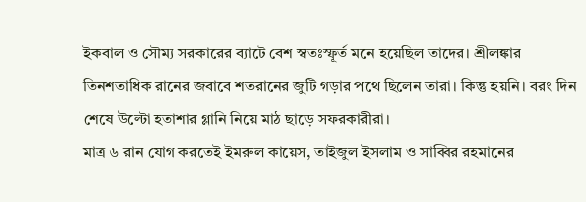ইকবাল ও সৌম্য সরকারের ব্যাটে বেশ স্বতঃস্ফূর্ত মনে হয়েছিল তাদের। শ্রীলঙ্কার তিনশতাধিক রানের জবাবে শতরানের জুটি গড়ার পথে ছিলেন তারা। কিন্তু হয়নি। বরং দিন শেষে উল্টো হতাশার গ্লানি নিয়ে মাঠ ছাড়ে সফরকারীরা।
মাত্র ৬ রান যোগ করতেই ইমরুল কায়েস, তাইজুল ইসলাম ও সাব্বির রহমানের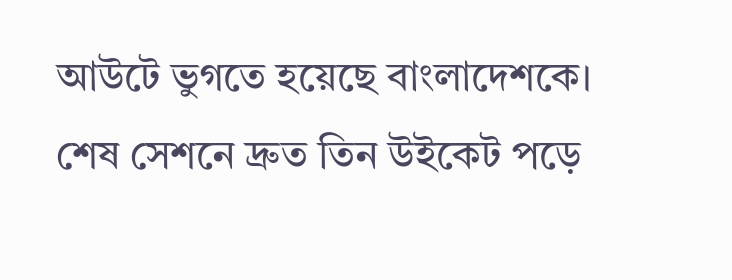আউটে ভুগতে হয়েছে বাংলাদেশকে। শেষ সেশনে দ্রুত তিন উইকেট পড়ে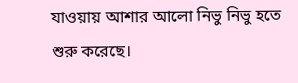যাওয়ায় আশার আলো নিভু নিভু হতে শুরু করেছে।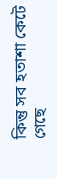কিন্তু সব হতাশা কেটে গেছে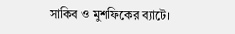সাকিব ও মুশফিকের ব্যাটে।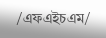/এফএইচএম/